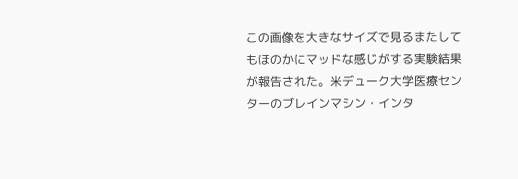この画像を大きなサイズで見るまたしてもほのかにマッドな感じがする実験結果が報告された。米デューク大学医療センターのブレインマシン・インタ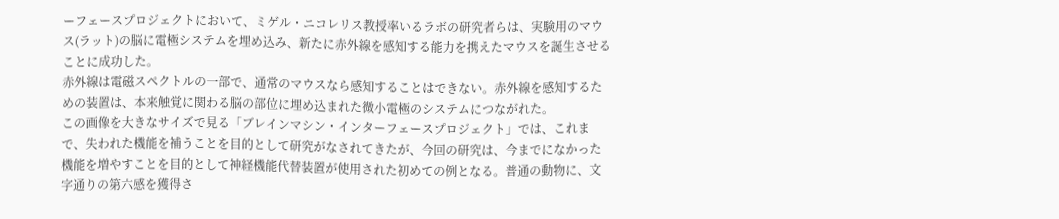ーフェースプロジェクトにおいて、ミゲル・ニコレリス教授率いるラボの研究者らは、実験用のマウス(ラット)の脳に電極システムを埋め込み、新たに赤外線を感知する能力を携えたマウスを誕生させることに成功した。
赤外線は電磁スペクトルの一部で、通常のマウスなら感知することはできない。赤外線を感知するための装置は、本来触覚に関わる脳の部位に埋め込まれた微小電極のシステムにつながれた。
この画像を大きなサイズで見る「ブレインマシン・インターフェースプロジェクト」では、これまで、失われた機能を補うことを目的として研究がなされてきたが、今回の研究は、今までになかった機能を増やすことを目的として神経機能代替装置が使用された初めての例となる。普通の動物に、文字通りの第六感を獲得さ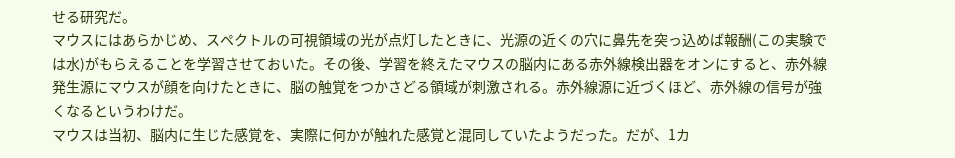せる研究だ。
マウスにはあらかじめ、スペクトルの可視領域の光が点灯したときに、光源の近くの穴に鼻先を突っ込めば報酬(この実験では水)がもらえることを学習させておいた。その後、学習を終えたマウスの脳内にある赤外線検出器をオンにすると、赤外線発生源にマウスが顔を向けたときに、脳の触覚をつかさどる領域が刺激される。赤外線源に近づくほど、赤外線の信号が強くなるというわけだ。
マウスは当初、脳内に生じた感覚を、実際に何かが触れた感覚と混同していたようだった。だが、1カ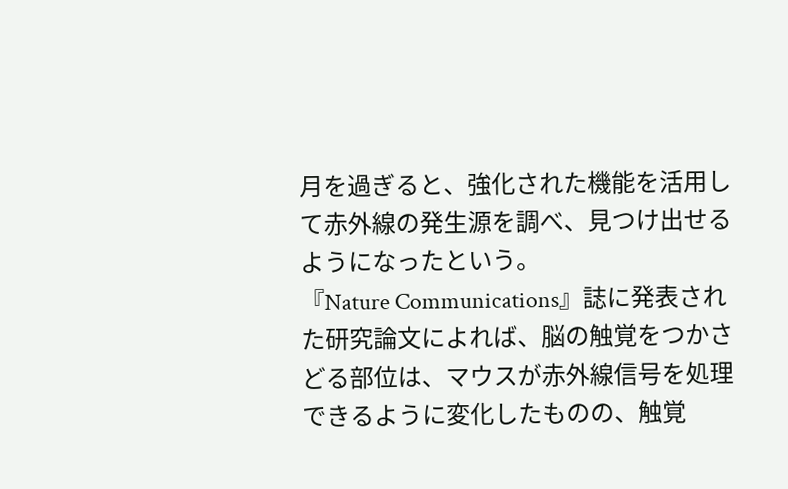月を過ぎると、強化された機能を活用して赤外線の発生源を調べ、見つけ出せるようになったという。
『Nature Communications』誌に発表された研究論文によれば、脳の触覚をつかさどる部位は、マウスが赤外線信号を処理できるように変化したものの、触覚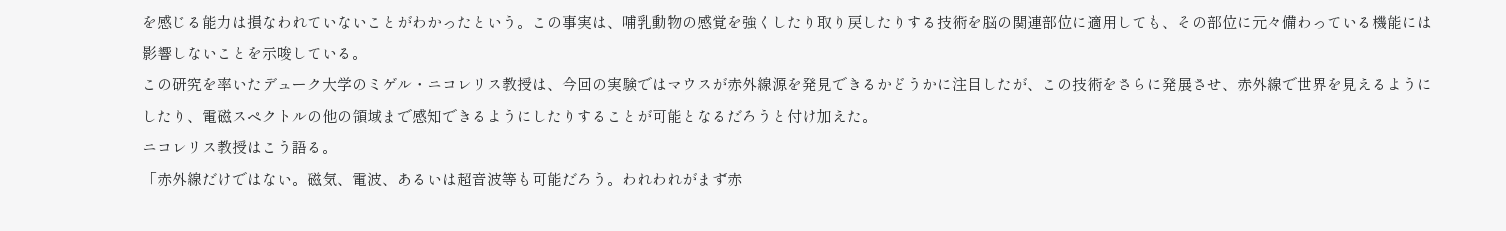を感じる能力は損なわれていないことがわかったという。この事実は、哺乳動物の感覚を強くしたり取り戻したりする技術を脳の関連部位に適用しても、その部位に元々備わっている機能には影響しないことを示唆している。
この研究を率いたデューク大学のミゲル・ニコレリス教授は、今回の実験ではマウスが赤外線源を発見できるかどうかに注目したが、この技術をさらに発展させ、赤外線で世界を見えるようにしたり、電磁スペクトルの他の領域まで感知できるようにしたりすることが可能となるだろうと付け加えた。
ニコレリス教授はこう語る。
「赤外線だけではない。磁気、電波、あるいは超音波等も可能だろう。われわれがまず赤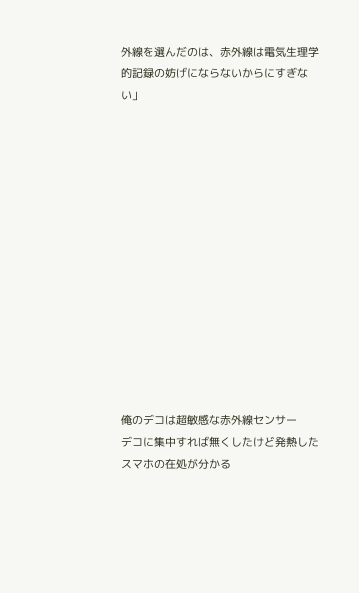外線を選んだのは、赤外線は電気生理学的記録の妨げにならないからにすぎない」














俺のデコは超敏感な赤外線センサー
デコに集中すれば無くしたけど発熱したスマホの在処が分かる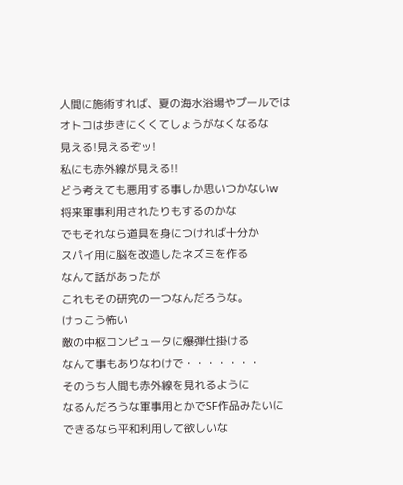人間に施術すれば、夏の海水浴場やプールでは
オトコは歩きにくくてしょうがなくなるな
見える!見えるぞッ!
私にも赤外線が見える!!
どう考えても悪用する事しか思いつかないw
将来軍事利用されたりもするのかな
でもそれなら道具を身につければ十分か
スパイ用に脳を改造したネズミを作る
なんて話があったが
これもその研究の一つなんだろうな。
けっこう怖い
敵の中枢コンピュータに爆弾仕掛ける
なんて事もありなわけで・・・・・・・
そのうち人間も赤外線を見れるように
なるんだろうな軍事用とかでSF作品みたいに
できるなら平和利用して欲しいな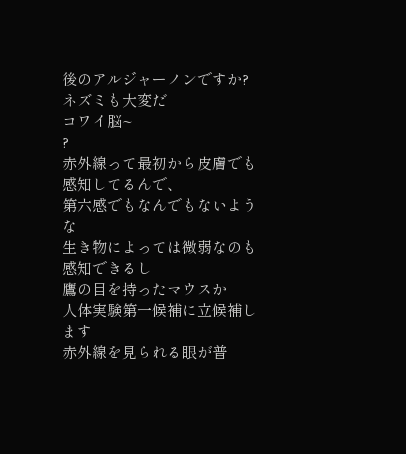後のアルジャーノンですか?
ネズミも大変だ
コワイ脳~
?
赤外線って最初から皮膚でも感知してるんで、
第六感でもなんでもないような
生き物によっては微弱なのも感知できるし
鷹の目を持ったマウスか
人体実験第一候補に立候補します
赤外線を見られる眼が普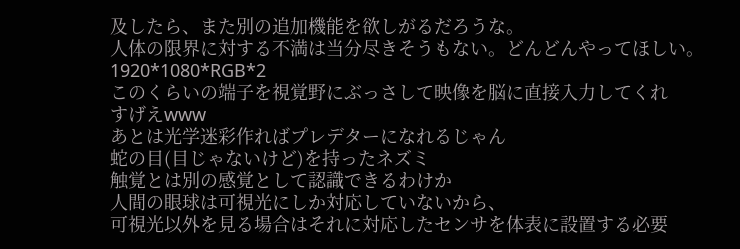及したら、また別の追加機能を欲しがるだろうな。
人体の限界に対する不満は当分尽きそうもない。どんどんやってほしい。
1920*1080*RGB*2
このくらいの端子を視覚野にぶっさして映像を脳に直接入力してくれ
すげえwww
あとは光学迷彩作ればプレデターになれるじゃん
蛇の目(目じゃないけど)を持ったネズミ
触覚とは別の感覚として認識できるわけか
人間の眼球は可視光にしか対応していないから、
可視光以外を見る場合はそれに対応したセンサを体表に設置する必要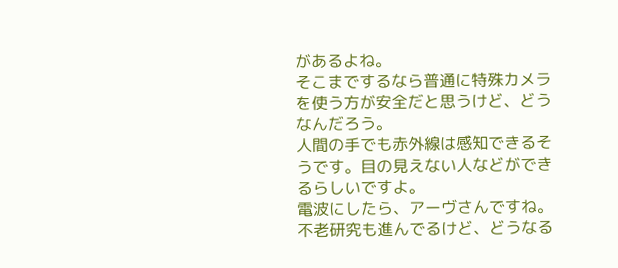があるよね。
そこまでするなら普通に特殊カメラを使う方が安全だと思うけど、どうなんだろう。
人間の手でも赤外線は感知できるそうです。目の見えない人などができるらしいですよ。
電波にしたら、アーヴさんですね。
不老研究も進んでるけど、どうなる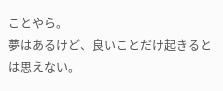ことやら。
夢はあるけど、良いことだけ起きるとは思えない。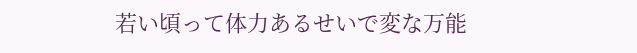若い頃って体力あるせいで変な万能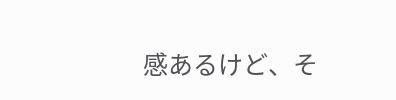感あるけど、そ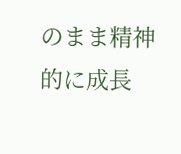のまま精神的に成長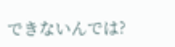できないんでは?